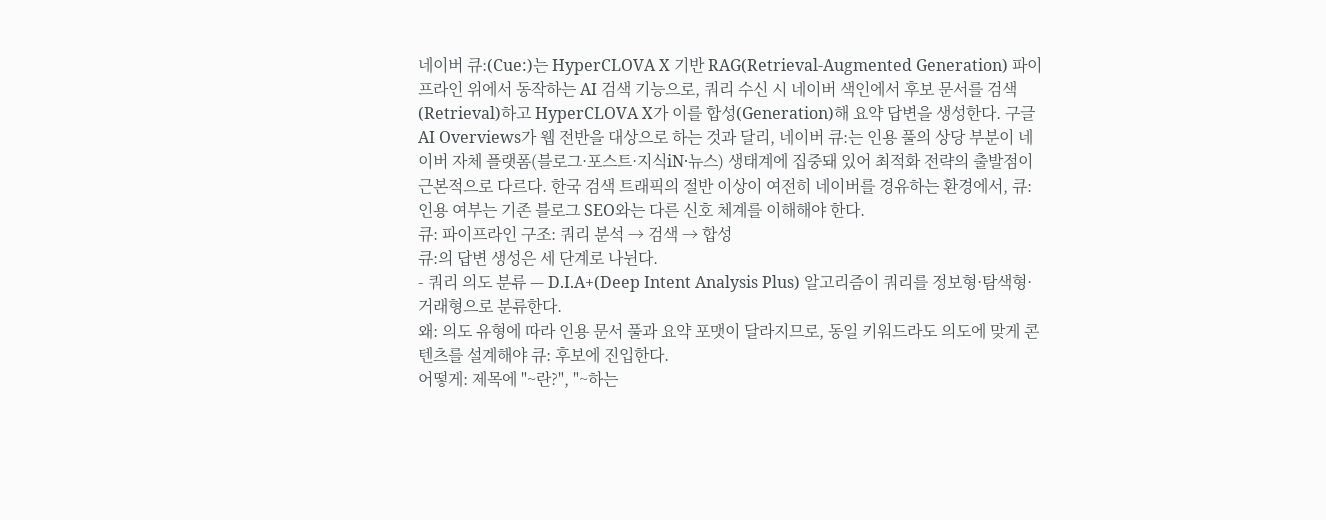네이버 큐:(Cue:)는 HyperCLOVA X 기반 RAG(Retrieval-Augmented Generation) 파이프라인 위에서 동작하는 AI 검색 기능으로, 쿼리 수신 시 네이버 색인에서 후보 문서를 검색(Retrieval)하고 HyperCLOVA X가 이를 합성(Generation)해 요약 답변을 생성한다. 구글 AI Overviews가 웹 전반을 대상으로 하는 것과 달리, 네이버 큐:는 인용 풀의 상당 부분이 네이버 자체 플랫폼(블로그·포스트·지식iN·뉴스) 생태계에 집중돼 있어 최적화 전략의 출발점이 근본적으로 다르다. 한국 검색 트래픽의 절반 이상이 여전히 네이버를 경유하는 환경에서, 큐: 인용 여부는 기존 블로그 SEO와는 다른 신호 체계를 이해해야 한다.
큐: 파이프라인 구조: 쿼리 분석 → 검색 → 합성
큐:의 답변 생성은 세 단계로 나뉜다.
- 쿼리 의도 분류 — D.I.A+(Deep Intent Analysis Plus) 알고리즘이 쿼리를 정보형·탐색형·거래형으로 분류한다.
왜: 의도 유형에 따라 인용 문서 풀과 요약 포맷이 달라지므로, 동일 키워드라도 의도에 맞게 콘텐츠를 설계해야 큐: 후보에 진입한다.
어떻게: 제목에 "~란?", "~하는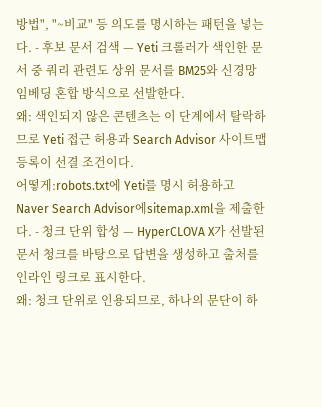방법", "~비교" 등 의도를 명시하는 패턴을 넣는다. - 후보 문서 검색 — Yeti 크롤러가 색인한 문서 중 쿼리 관련도 상위 문서를 BM25와 신경망 임베딩 혼합 방식으로 선발한다.
왜: 색인되지 않은 콘텐츠는 이 단계에서 탈락하므로 Yeti 접근 허용과 Search Advisor 사이트맵 등록이 선결 조건이다.
어떻게:robots.txt에 Yeti를 명시 허용하고 Naver Search Advisor에sitemap.xml을 제출한다. - 청크 단위 합성 — HyperCLOVA X가 선발된 문서 청크를 바탕으로 답변을 생성하고 출처를 인라인 링크로 표시한다.
왜: 청크 단위로 인용되므로, 하나의 문단이 하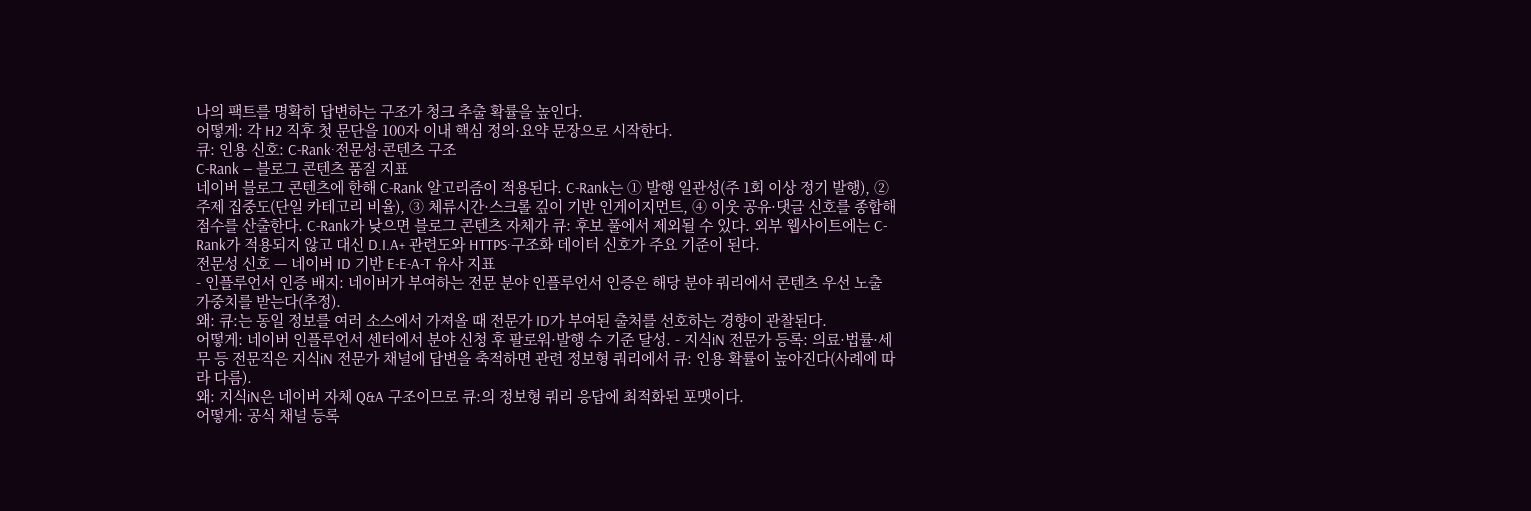나의 팩트를 명확히 답변하는 구조가 청크 추출 확률을 높인다.
어떻게: 각 H2 직후 첫 문단을 100자 이내 핵심 정의·요약 문장으로 시작한다.
큐: 인용 신호: C-Rank·전문성·콘텐츠 구조
C-Rank — 블로그 콘텐츠 품질 지표
네이버 블로그 콘텐츠에 한해 C-Rank 알고리즘이 적용된다. C-Rank는 ① 발행 일관성(주 1회 이상 정기 발행), ② 주제 집중도(단일 카테고리 비율), ③ 체류시간·스크롤 깊이 기반 인게이지먼트, ④ 이웃 공유·댓글 신호를 종합해 점수를 산출한다. C-Rank가 낮으면 블로그 콘텐츠 자체가 큐: 후보 풀에서 제외될 수 있다. 외부 웹사이트에는 C-Rank가 적용되지 않고 대신 D.I.A+ 관련도와 HTTPS·구조화 데이터 신호가 주요 기준이 된다.
전문성 신호 — 네이버 ID 기반 E-E-A-T 유사 지표
- 인플루언서 인증 배지: 네이버가 부여하는 전문 분야 인플루언서 인증은 해당 분야 쿼리에서 콘텐츠 우선 노출 가중치를 받는다(추정).
왜: 큐:는 동일 정보를 여러 소스에서 가져올 때 전문가 ID가 부여된 출처를 선호하는 경향이 관찰된다.
어떻게: 네이버 인플루언서 센터에서 분야 신청 후 팔로워·발행 수 기준 달성. - 지식iN 전문가 등록: 의료·법률·세무 등 전문직은 지식iN 전문가 채널에 답변을 축적하면 관련 정보형 쿼리에서 큐: 인용 확률이 높아진다(사례에 따라 다름).
왜: 지식iN은 네이버 자체 Q&A 구조이므로 큐:의 정보형 쿼리 응답에 최적화된 포맷이다.
어떻게: 공식 채널 등록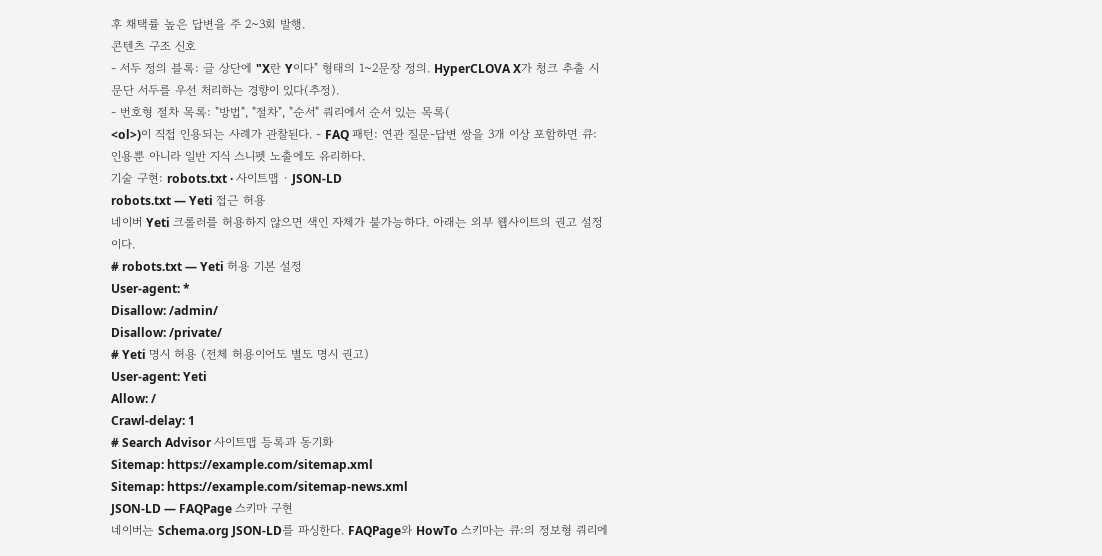후 채택률 높은 답변을 주 2~3회 발행.
콘텐츠 구조 신호
- 서두 정의 블록: 글 상단에 "X란 Y이다" 형태의 1~2문장 정의. HyperCLOVA X가 청크 추출 시 문단 서두를 우선 처리하는 경향이 있다(추정).
- 번호형 절차 목록: "방법", "절차", "순서" 쿼리에서 순서 있는 목록(
<ol>)이 직접 인용되는 사례가 관찰된다. - FAQ 패턴: 연관 질문-답변 쌍을 3개 이상 포함하면 큐: 인용뿐 아니라 일반 지식 스니펫 노출에도 유리하다.
기술 구현: robots.txt · 사이트맵 · JSON-LD
robots.txt — Yeti 접근 허용
네이버 Yeti 크롤러를 허용하지 않으면 색인 자체가 불가능하다. 아래는 외부 웹사이트의 권고 설정이다.
# robots.txt — Yeti 허용 기본 설정
User-agent: *
Disallow: /admin/
Disallow: /private/
# Yeti 명시 허용 (전체 허용이어도 별도 명시 권고)
User-agent: Yeti
Allow: /
Crawl-delay: 1
# Search Advisor 사이트맵 등록과 동기화
Sitemap: https://example.com/sitemap.xml
Sitemap: https://example.com/sitemap-news.xml
JSON-LD — FAQPage 스키마 구현
네이버는 Schema.org JSON-LD를 파싱한다. FAQPage와 HowTo 스키마는 큐:의 정보형 쿼리에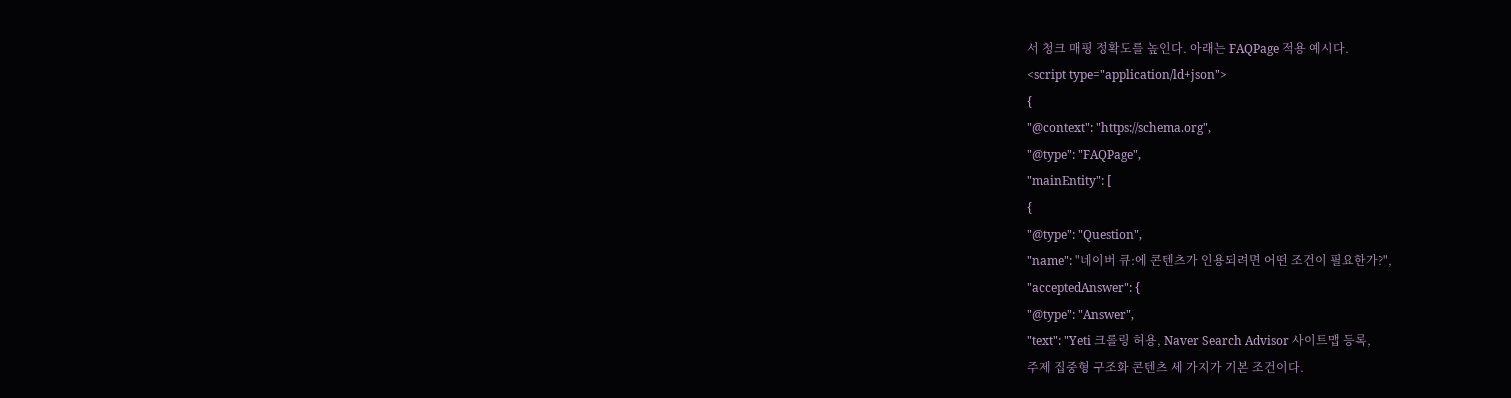서 청크 매핑 정확도를 높인다. 아래는 FAQPage 적용 예시다.
<script type="application/ld+json">
{
"@context": "https://schema.org",
"@type": "FAQPage",
"mainEntity": [
{
"@type": "Question",
"name": "네이버 큐:에 콘텐츠가 인용되려면 어떤 조건이 필요한가?",
"acceptedAnswer": {
"@type": "Answer",
"text": "Yeti 크롤링 허용, Naver Search Advisor 사이트맵 등록,
주제 집중형 구조화 콘텐츠 세 가지가 기본 조건이다.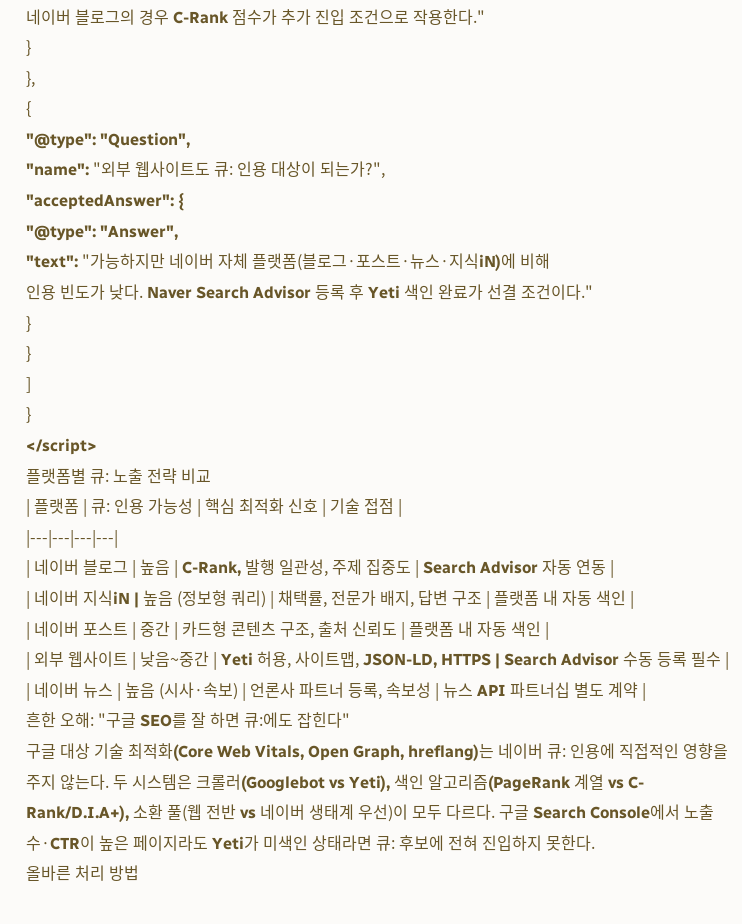네이버 블로그의 경우 C-Rank 점수가 추가 진입 조건으로 작용한다."
}
},
{
"@type": "Question",
"name": "외부 웹사이트도 큐: 인용 대상이 되는가?",
"acceptedAnswer": {
"@type": "Answer",
"text": "가능하지만 네이버 자체 플랫폼(블로그·포스트·뉴스·지식iN)에 비해
인용 빈도가 낮다. Naver Search Advisor 등록 후 Yeti 색인 완료가 선결 조건이다."
}
}
]
}
</script>
플랫폼별 큐: 노출 전략 비교
| 플랫폼 | 큐: 인용 가능성 | 핵심 최적화 신호 | 기술 접점 |
|---|---|---|---|
| 네이버 블로그 | 높음 | C-Rank, 발행 일관성, 주제 집중도 | Search Advisor 자동 연동 |
| 네이버 지식iN | 높음 (정보형 쿼리) | 채택률, 전문가 배지, 답변 구조 | 플랫폼 내 자동 색인 |
| 네이버 포스트 | 중간 | 카드형 콘텐츠 구조, 출처 신뢰도 | 플랫폼 내 자동 색인 |
| 외부 웹사이트 | 낮음~중간 | Yeti 허용, 사이트맵, JSON-LD, HTTPS | Search Advisor 수동 등록 필수 |
| 네이버 뉴스 | 높음 (시사·속보) | 언론사 파트너 등록, 속보성 | 뉴스 API 파트너십 별도 계약 |
흔한 오해: "구글 SEO를 잘 하면 큐:에도 잡힌다"
구글 대상 기술 최적화(Core Web Vitals, Open Graph, hreflang)는 네이버 큐: 인용에 직접적인 영향을 주지 않는다. 두 시스템은 크롤러(Googlebot vs Yeti), 색인 알고리즘(PageRank 계열 vs C-Rank/D.I.A+), 소환 풀(웹 전반 vs 네이버 생태계 우선)이 모두 다르다. 구글 Search Console에서 노출수·CTR이 높은 페이지라도 Yeti가 미색인 상태라면 큐: 후보에 전혀 진입하지 못한다.
올바른 처리 방법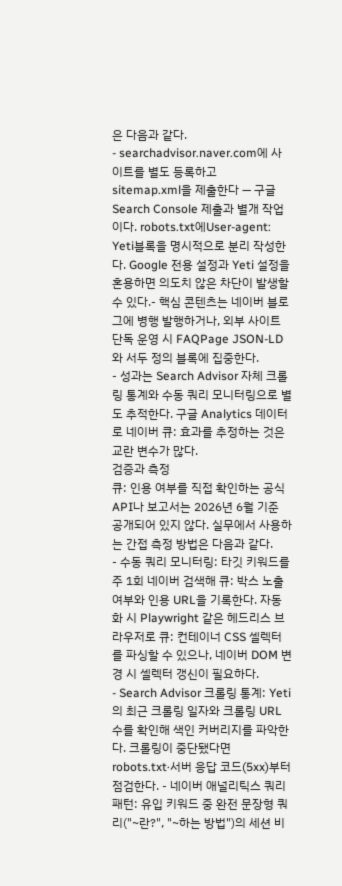은 다음과 같다.
- searchadvisor.naver.com에 사이트를 별도 등록하고
sitemap.xml을 제출한다 — 구글 Search Console 제출과 별개 작업이다. robots.txt에User-agent: Yeti블록을 명시적으로 분리 작성한다. Google 전용 설정과 Yeti 설정을 혼용하면 의도치 않은 차단이 발생할 수 있다.- 핵심 콘텐츠는 네이버 블로그에 병행 발행하거나, 외부 사이트 단독 운영 시 FAQPage JSON-LD와 서두 정의 블록에 집중한다.
- 성과는 Search Advisor 자체 크롤링 통계와 수동 쿼리 모니터링으로 별도 추적한다. 구글 Analytics 데이터로 네이버 큐: 효과를 추정하는 것은 교란 변수가 많다.
검증과 측정
큐: 인용 여부를 직접 확인하는 공식 API나 보고서는 2026년 6월 기준 공개되어 있지 않다. 실무에서 사용하는 간접 측정 방법은 다음과 같다.
- 수동 쿼리 모니터링: 타깃 키워드를 주 1회 네이버 검색해 큐: 박스 노출 여부와 인용 URL을 기록한다. 자동화 시 Playwright 같은 헤드리스 브라우저로 큐: 컨테이너 CSS 셀렉터를 파싱할 수 있으나, 네이버 DOM 변경 시 셀렉터 갱신이 필요하다.
- Search Advisor 크롤링 통계: Yeti의 최근 크롤링 일자와 크롤링 URL 수를 확인해 색인 커버리지를 파악한다. 크롤링이 중단됐다면
robots.txt·서버 응답 코드(5xx)부터 점검한다. - 네이버 애널리틱스 쿼리 패턴: 유입 키워드 중 완전 문장형 쿼리("~란?", "~하는 방법")의 세션 비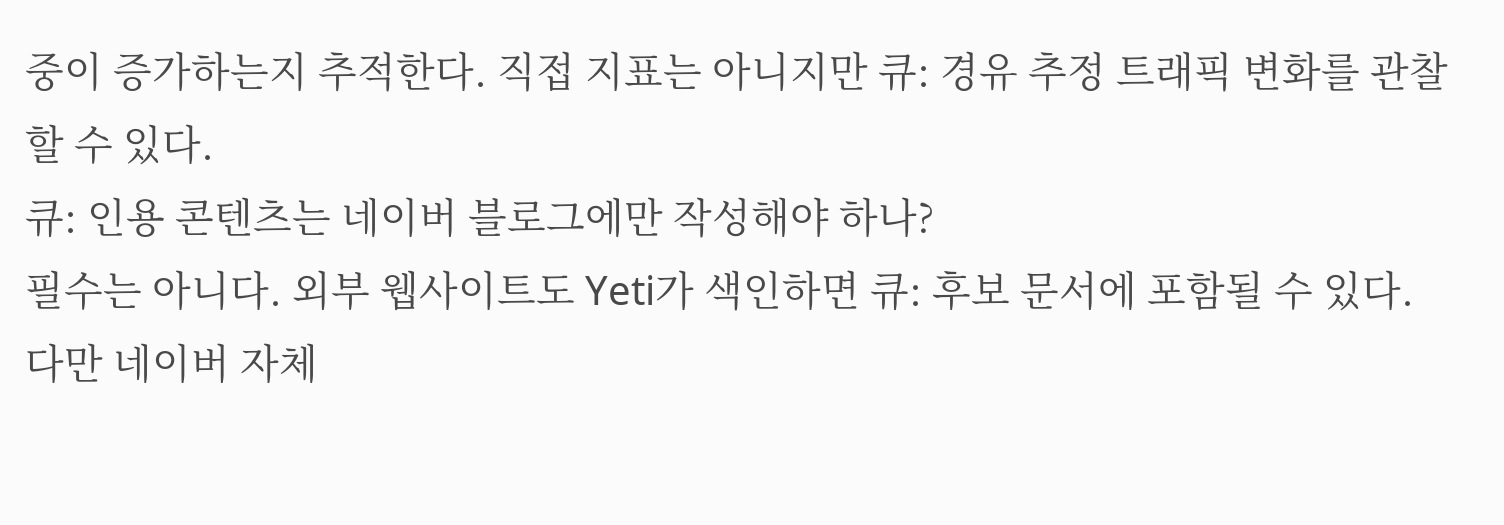중이 증가하는지 추적한다. 직접 지표는 아니지만 큐: 경유 추정 트래픽 변화를 관찰할 수 있다.
큐: 인용 콘텐츠는 네이버 블로그에만 작성해야 하나?
필수는 아니다. 외부 웹사이트도 Yeti가 색인하면 큐: 후보 문서에 포함될 수 있다. 다만 네이버 자체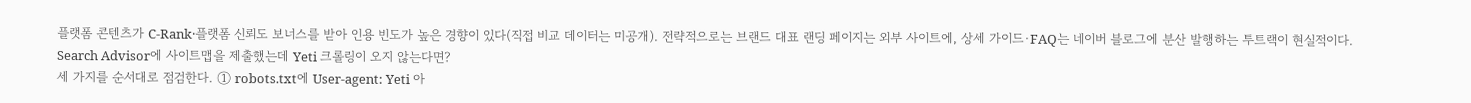플랫폼 콘텐츠가 C-Rank·플랫폼 신뢰도 보너스를 받아 인용 빈도가 높은 경향이 있다(직접 비교 데이터는 미공개). 전략적으로는 브랜드 대표 랜딩 페이지는 외부 사이트에, 상세 가이드·FAQ는 네이버 블로그에 분산 발행하는 투트랙이 현실적이다.
Search Advisor에 사이트맵을 제출했는데 Yeti 크롤링이 오지 않는다면?
세 가지를 순서대로 점검한다. ① robots.txt에 User-agent: Yeti 아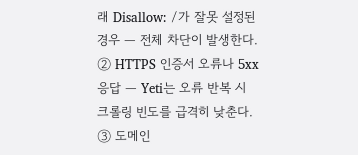래 Disallow: /가 잘못 설정된 경우 — 전체 차단이 발생한다. ② HTTPS 인증서 오류나 5xx 응답 — Yeti는 오류 반복 시 크롤링 빈도를 급격히 낮춘다. ③ 도메인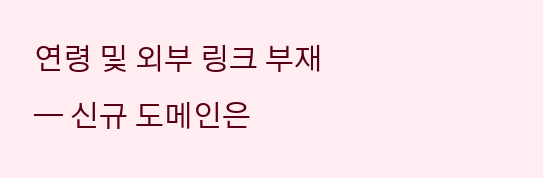연령 및 외부 링크 부재 — 신규 도메인은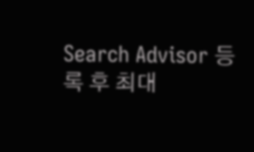Search Advisor 등록 후 최대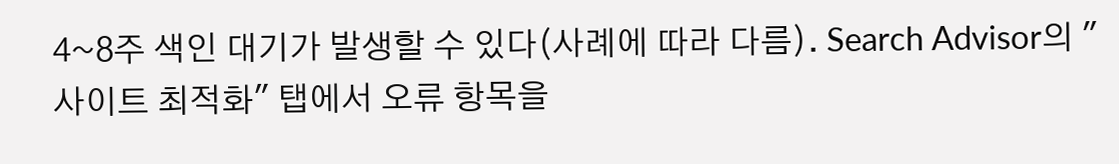4~8주 색인 대기가 발생할 수 있다(사례에 따라 다름). Search Advisor의 "사이트 최적화" 탭에서 오류 항목을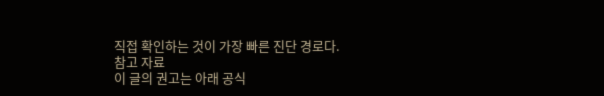직접 확인하는 것이 가장 빠른 진단 경로다.
참고 자료
이 글의 권고는 아래 공식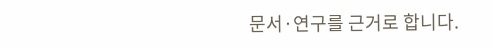문서·연구를 근거로 합니다.